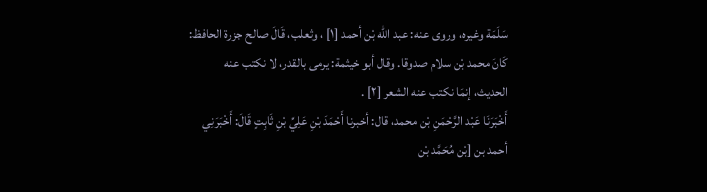سَلَمَة وغيره، وروى عنه: عبد الله بْن أحمد [١] ، وثعلب، قَالَ صالح جزرة الحافظ:
كَانَ محمد بْن سلام صدوقا. وقال أبو خيثمة: يرمى بالقدر، لا نكتب عنه الحديث، إنمَا نكتب عنه الشعر [٢] .
أَخْبَرَنَا عَبْد الرَّحْمَنِ بْن محمد، قال: أخبرنا أَحْمَدَ بْنِ عَلِيِّ بْنِ ثَابِتٍ قَالَ: أَخْبَرَنِي أحمد بن [بْن مُحَمَّد بْن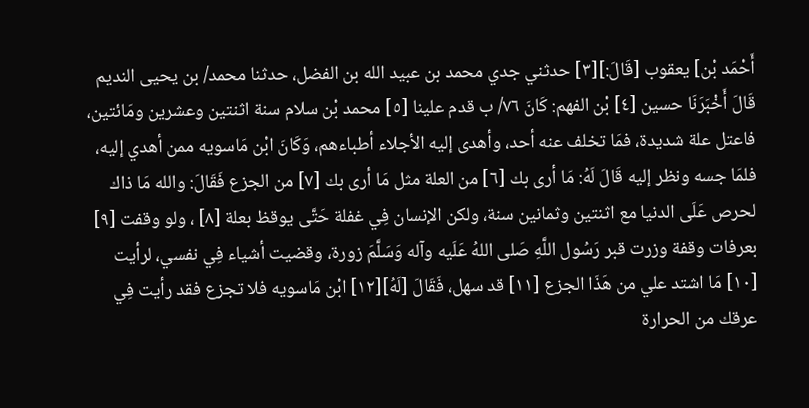أَحْمَد بْن] يعقوب [قَالَ:][٣] حدثني جدي محمد بن عبيد الله بن الفضل، حدثنا محمد/ بن يحيى النديم قَالَ أَخْبَرَنَا حسين [٤] بْن الفهم: كَانَ ٧٦/ ب قدم علينا [٥] محمد بْن سلام سنة اثنتين وعشرين ومَائتين، فاعتل علة شديدة، فمَا تخلف عنه أحد، وأهدى إليه الأجلاء أطباءهم، وَكَانَ ابْن مَاسويه ممن أهدي إليه، فلمَا جسه ونظر إليه قَالَ لَهُ: مَا أرى بك [٦] من العلة مثل مَا أرى بك [٧] من الجزع فَقَالَ: والله مَا ذاك لحرص عَلَى الدنيا مع اثنتين وثمانين سنة، ولكن الإنسان فِي غفلة حَتَّى يوقظ بعلة [٨] ، ولو وقفت [٩] بعرفات وقفة وزرت قبر رَسُول اللَّهِ صَلى اللهُ عَلَيه وآله وَسَلَّمَ زورة، وقضيت أشياء فِي نفسي، لرأيت [١٠] مَا اشتد علي من هَذَا الجزع [١١] قد سهل، فَقَالَ [لَهُ][١٢] ابْن مَاسويه فلا تجزع فقد رأيت فِي عرقك من الحرارة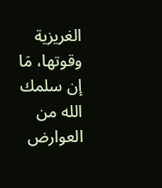الغريزية وقوتها، مَا إن سلمك الله من العوارض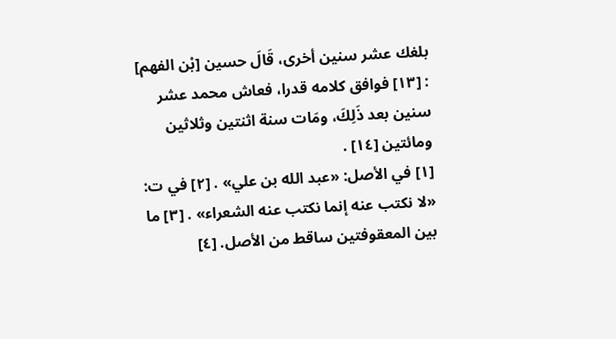بلغك عشر سنين أخرى، قَالَ حسين [بْن الفهم] : [١٣] فوافق كلامه قدرا، فعاش محمد عشر سنين بعد ذَلِكَ، ومَات سنة اثنتين وثلاثين ومائتين [١٤] .
[١] في الأصل: «عبد الله بن علي» . [٢] في ت: «لا نكتب عنه إنما نكتب عنه الشعراء» . [٣] ما بين المعقوفتين ساقط من الأصل. [٤]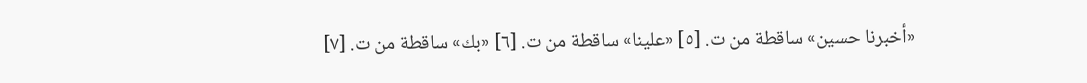«أخبرنا حسين» ساقطة من ت. [٥] «علينا» ساقطة من ت. [٦] «بك» ساقطة من ت. [٧]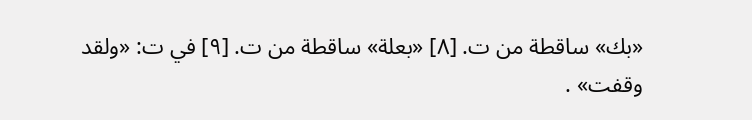«بك» ساقطة من ت. [٨] «بعلة» ساقطة من ت. [٩] في ت: «ولقد وقفت» .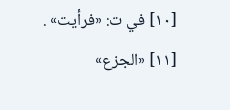[١٠] في ت: «فرأيت» . [١١] «الجزع»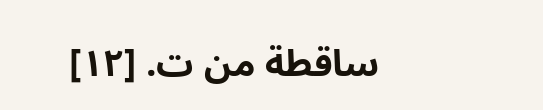ساقطة من ت. [١٢]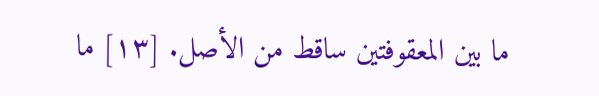ما بين المعقوفتين ساقط من الأصل. [١٣] ما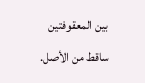بين المعقوفتين ساقط من الأصل.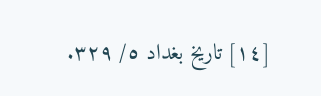[١٤] تاريخ بغداد ٥/ ٣٢٩.